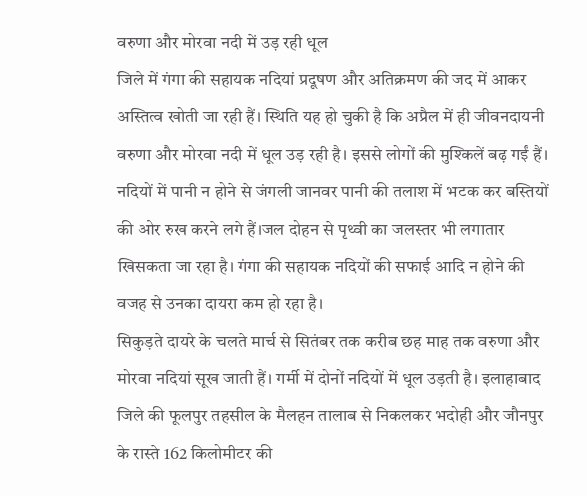वरुणा और मोरवा नदी में उड़ रही धूल
जिले में गंगा की सहायक नदियां प्रदूषण और अतिक्रमण की जद में आकर अस्तित्व खोती जा रही हैं। स्थिति यह हो चुकी है कि अप्रैल में ही जीवनदायनी वरुणा और मोरवा नदी में धूल उड़ रही है। इससे लोगों की मुश्किलें बढ़ गईं हैं। नदियों में पानी न होने से जंगली जानवर पानी की तलाश में भटक कर बस्तियों की ओर रुख करने लगे हैं।जल दोहन से पृथ्वी का जलस्तर भी लगातार खिसकता जा रहा है। गंगा की सहायक नदियों की सफाई आदि न होने की वजह से उनका दायरा कम हो रहा है।
सिकुड़ते दायरे के चलते मार्च से सितंबर तक करीब छह माह तक वरुणा और मोरवा नदियां सूख जाती हैं। गर्मी में दोनों नदियों में धूल उड़ती है। इलाहाबाद जिले की फूलपुर तहसील के मैलहन तालाब से निकलकर भदोही और जौनपुर के रास्ते 162 किलोमीटर की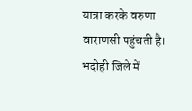यात्रा करके वरुणा वाराणसी पहुंचती है। भदोही जिले में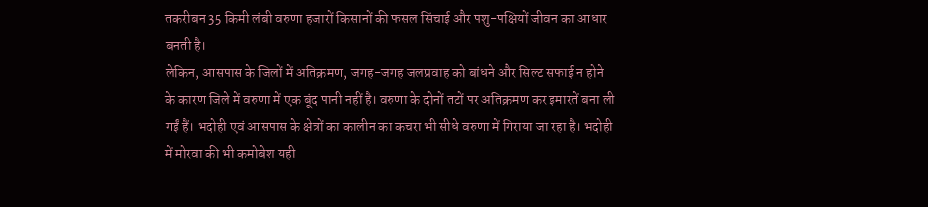तकरीबन 35 किमी लंबी वरुणा हजारों किसानों की फसल सिंचाई और पशु-पक्षियों जीवन का आधार बनती है।
लेकिन, आसपास के जिलों में अतिक्रमण, जगह-जगह जलप्रवाह को बांधने और सिल्ट सफाई न होने के कारण जिले में वरुणा में एक बूंद पानी नहीं है। वरुणा के दोनों तटों पर अतिक्रमण कर इमारतें बना ली गईं हैं। भदोही एवं आसपास के क्षेत्रों का कालीन का कचरा भी सीधे वरुणा में गिराया जा रहा है। भदोही में मोरवा की भी कमोबेश यही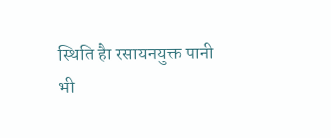स्थिति हैा रसायनयुक्त पानी भी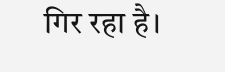गिर रहा है।